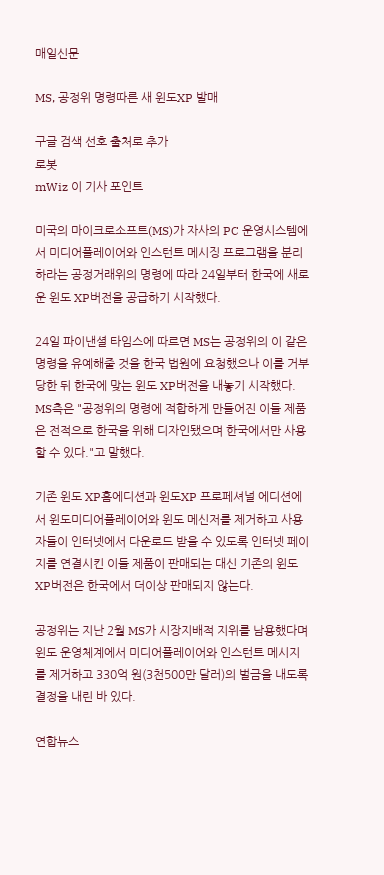매일신문

MS, 공정위 명령따른 새 윈도XP 발매

구글 검색 선호 출처로 추가
로봇
mWiz 이 기사 포인트

미국의 마이크로소프트(MS)가 자사의 PC 운영시스템에서 미디어플레이어와 인스턴트 메시징 프로그램을 분리하라는 공정거래위의 명령에 따라 24일부터 한국에 새로운 윈도 XP버전을 공급하기 시작했다.

24일 파이낸셜 타임스에 따르면 MS는 공정위의 이 같은 명령을 유예해줄 것을 한국 법원에 요청했으나 이를 거부당한 뒤 한국에 맞는 윈도 XP버전을 내놓기 시작했다. MS측은 "공정위의 명령에 적합하게 만들어진 이들 제품은 전적으로 한국을 위해 디자인됐으며 한국에서만 사용할 수 있다."고 말했다.

기존 윈도 XP홈에디션과 윈도XP 프로페셔널 에디션에서 윈도미디어플레이어와 윈도 메신저를 제거하고 사용자들이 인터넷에서 다운로드 받을 수 있도록 인터넷 페이지를 연결시킨 이들 제품이 판매되는 대신 기존의 윈도XP버전은 한국에서 더이상 판매되지 않는다.

공정위는 지난 2월 MS가 시장지배적 지위를 남용했다며 윈도 운영체계에서 미디어플레이어와 인스턴트 메시지를 제거하고 330억 원(3천500만 달러)의 벌금을 내도록 결정을 내린 바 있다.

연합뉴스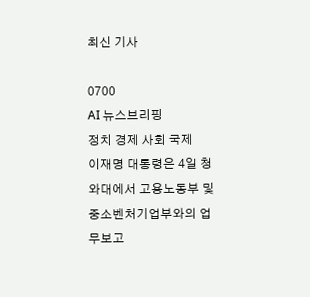최신 기사

0700
AI 뉴스브리핑
정치 경제 사회 국제
이재명 대통령은 4일 청와대에서 고용노동부 및 중소벤처기업부와의 업무보고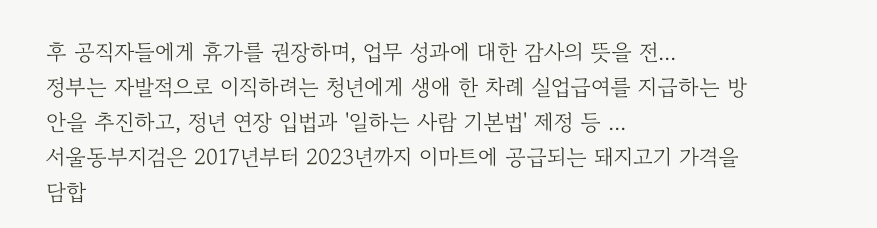후 공직자들에게 휴가를 권장하며, 업무 성과에 대한 감사의 뜻을 전...
정부는 자발적으로 이직하려는 청년에게 생애 한 차례 실업급여를 지급하는 방안을 추진하고, 정년 연장 입법과 '일하는 사람 기본법' 제정 등 ...
서울동부지검은 2017년부터 2023년까지 이마트에 공급되는 돼지고기 가격을 담합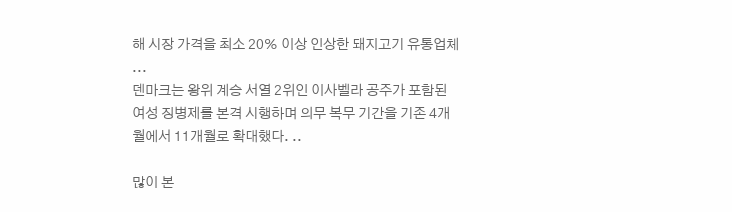해 시장 가격을 최소 20% 이상 인상한 돼지고기 유통업체 ...
덴마크는 왕위 계승 서열 2위인 이사벨라 공주가 포함된 여성 징병제를 본격 시행하며 의무 복무 기간을 기존 4개월에서 11개월로 확대했다. ..

많이 본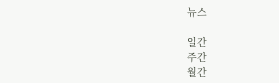뉴스

일간
주간
월간